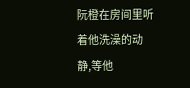阮橙在房间里听着他洗澡的动静,等他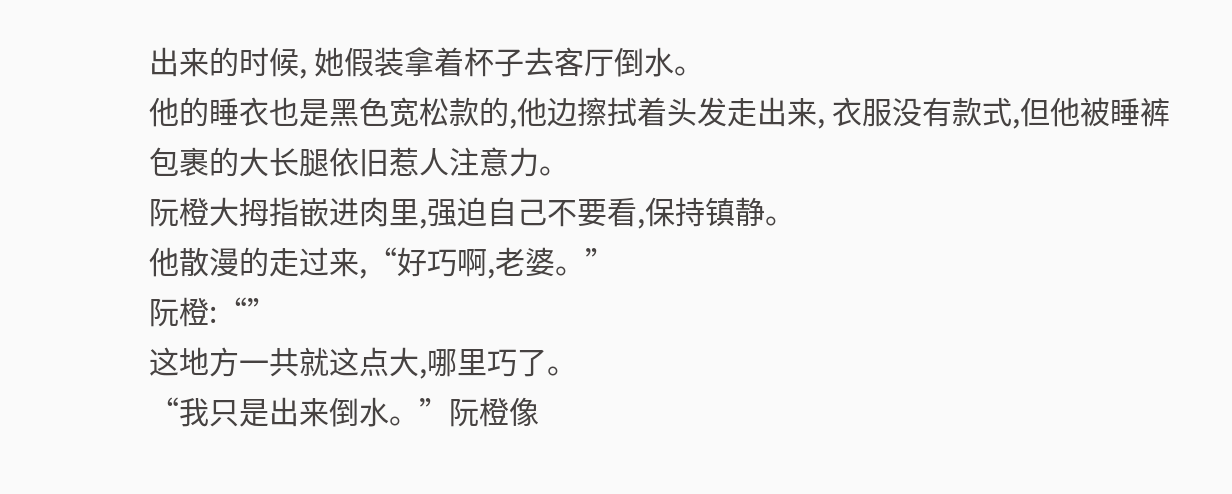出来的时候, 她假装拿着杯子去客厅倒水。
他的睡衣也是黑色宽松款的,他边擦拭着头发走出来, 衣服没有款式,但他被睡裤包裹的大长腿依旧惹人注意力。
阮橙大拇指嵌进肉里,强迫自己不要看,保持镇静。
他散漫的走过来,“好巧啊,老婆。”
阮橙:“”
这地方一共就这点大,哪里巧了。
“我只是出来倒水。”阮橙像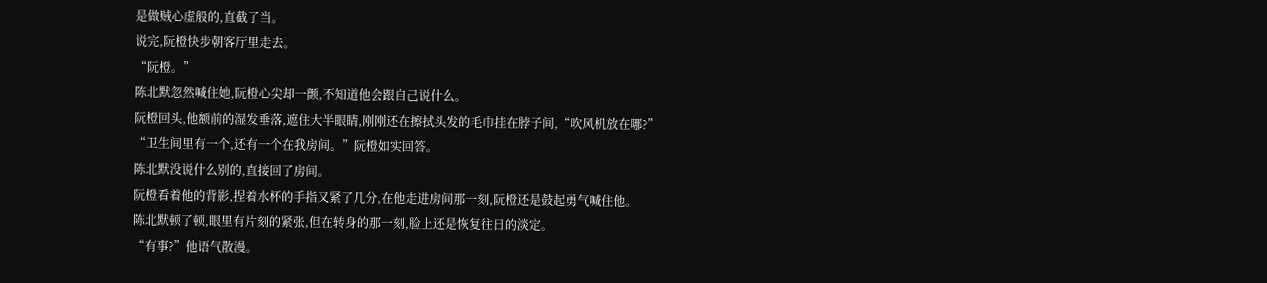是做贼心虚般的,直截了当。
说完,阮橙快步朝客厅里走去。
“阮橙。”
陈北默忽然喊住她,阮橙心尖却一颤,不知道他会跟自己说什么。
阮橙回头,他额前的湿发垂落,遮住大半眼睛,刚刚还在擦拭头发的毛巾挂在脖子间,“吹风机放在哪?”
“卫生间里有一个,还有一个在我房间。”阮橙如实回答。
陈北默没说什么别的,直接回了房间。
阮橙看着他的背影,捏着水杯的手指又紧了几分,在他走进房间那一刻,阮橙还是鼓起勇气喊住他。
陈北默顿了顿,眼里有片刻的紧张,但在转身的那一刻,脸上还是恢复往日的淡定。
“有事?”他语气散漫。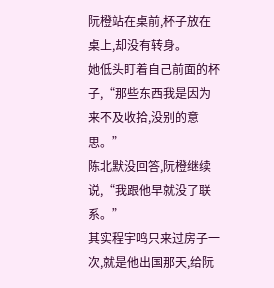阮橙站在桌前,杯子放在桌上,却没有转身。
她低头盯着自己前面的杯子,“那些东西我是因为来不及收拾,没别的意思。”
陈北默没回答,阮橙继续说,“我跟他早就没了联系。”
其实程宇鸣只来过房子一次,就是他出国那天,给阮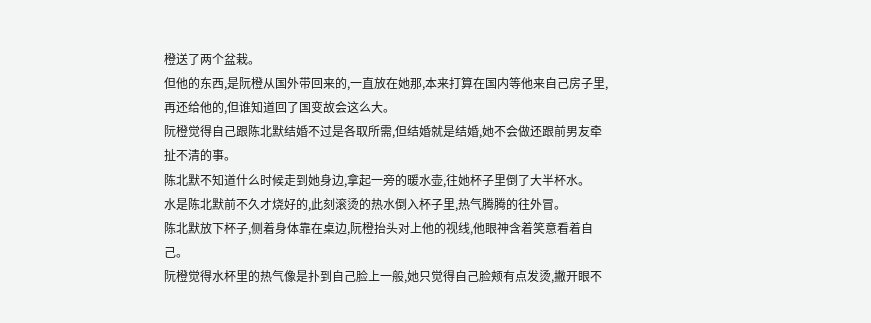橙送了两个盆栽。
但他的东西,是阮橙从国外带回来的,一直放在她那,本来打算在国内等他来自己房子里,再还给他的,但谁知道回了国变故会这么大。
阮橙觉得自己跟陈北默结婚不过是各取所需,但结婚就是结婚,她不会做还跟前男友牵扯不清的事。
陈北默不知道什么时候走到她身边,拿起一旁的暖水壶,往她杯子里倒了大半杯水。
水是陈北默前不久才烧好的,此刻滚烫的热水倒入杯子里,热气腾腾的往外冒。
陈北默放下杯子,侧着身体靠在桌边,阮橙抬头对上他的视线,他眼神含着笑意看着自己。
阮橙觉得水杯里的热气像是扑到自己脸上一般,她只觉得自己脸颊有点发烫,撇开眼不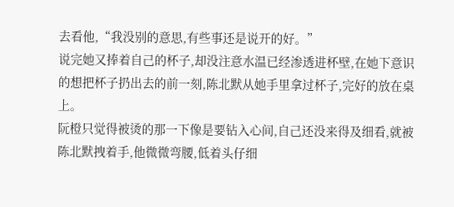去看他,“我没别的意思,有些事还是说开的好。”
说完她又捧着自己的杯子,却没注意水温已经渗透进杯壁,在她下意识的想把杯子扔出去的前一刻,陈北默从她手里拿过杯子,完好的放在桌上。
阮橙只觉得被烫的那一下像是要钻入心间,自己还没来得及细看,就被陈北默拽着手,他微微弯腰,低着头仔细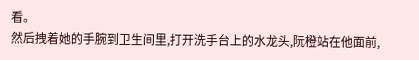看。
然后拽着她的手腕到卫生间里,打开洗手台上的水龙头,阮橙站在他面前,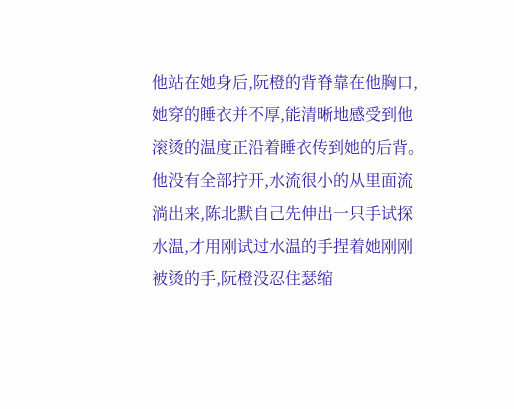他站在她身后,阮橙的背脊靠在他胸口,她穿的睡衣并不厚,能清晰地感受到他滚烫的温度正沿着睡衣传到她的后背。
他没有全部拧开,水流很小的从里面流淌出来,陈北默自己先伸出一只手试探水温,才用刚试过水温的手捏着她刚刚被烫的手,阮橙没忍住瑟缩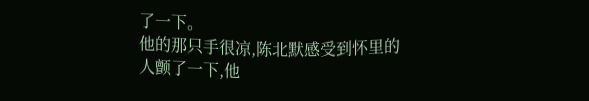了一下。
他的那只手很凉,陈北默感受到怀里的人颤了一下,他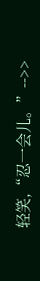轻笑,“忍一会儿。”-->>